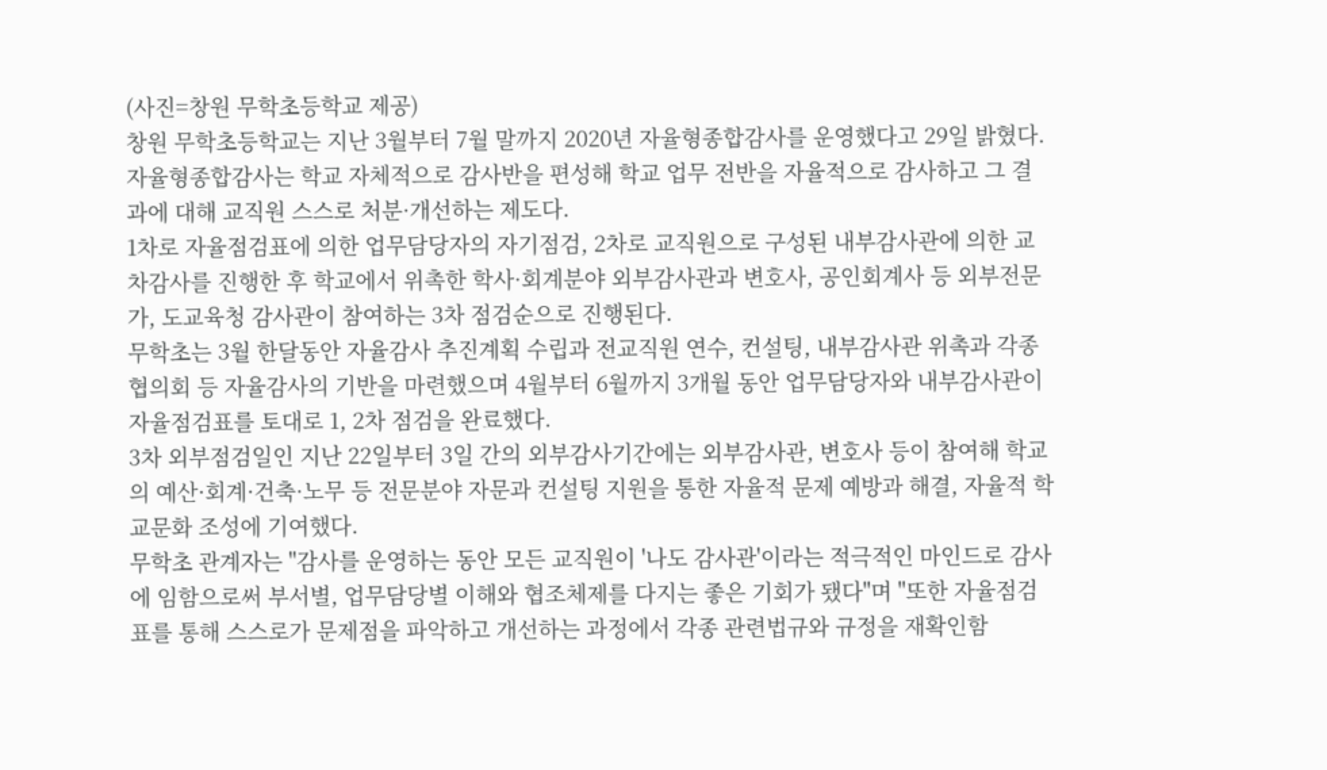(사진=창원 무학초등학교 제공)
창원 무학초등학교는 지난 3월부터 7월 말까지 2020년 자율형종합감사를 운영했다고 29일 밝혔다.
자율형종합감사는 학교 자체적으로 감사반을 편성해 학교 업무 전반을 자율적으로 감사하고 그 결과에 대해 교직원 스스로 처분·개선하는 제도다.
1차로 자율점검표에 의한 업무담당자의 자기점검, 2차로 교직원으로 구성된 내부감사관에 의한 교차감사를 진행한 후 학교에서 위촉한 학사·회계분야 외부감사관과 변호사, 공인회계사 등 외부전문가, 도교육청 감사관이 참여하는 3차 점검순으로 진행된다.
무학초는 3월 한달동안 자율감사 추진계획 수립과 전교직원 연수, 컨설팅, 내부감사관 위촉과 각종 협의회 등 자율감사의 기반을 마련했으며 4월부터 6월까지 3개월 동안 업무담당자와 내부감사관이 자율점검표를 토대로 1, 2차 점검을 완료했다.
3차 외부점검일인 지난 22일부터 3일 간의 외부감사기간에는 외부감사관, 변호사 등이 참여해 학교의 예산·회계·건축·노무 등 전문분야 자문과 컨설팅 지원을 통한 자율적 문제 예방과 해결, 자율적 학교문화 조성에 기여했다.
무학초 관계자는 "감사를 운영하는 동안 모든 교직원이 '나도 감사관'이라는 적극적인 마인드로 감사에 임함으로써 부서별, 업무담당별 이해와 협조체제를 다지는 좋은 기회가 됐다"며 "또한 자율점검표를 통해 스스로가 문제점을 파악하고 개선하는 과정에서 각종 관련법규와 규정을 재확인함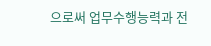으로써 업무수행능력과 전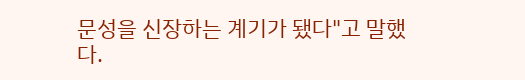문성을 신장하는 계기가 됐다"고 말했다.